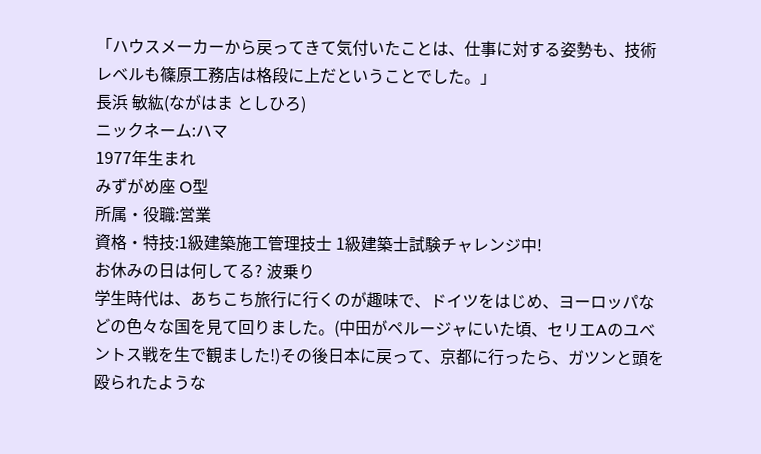「ハウスメーカーから戻ってきて気付いたことは、仕事に対する姿勢も、技術レベルも篠原工務店は格段に上だということでした。」
長浜 敏紘(ながはま としひろ)
ニックネーム:ハマ
1977年生まれ
みずがめ座 O型
所属・役職:営業
資格・特技:1級建築施工管理技士 1級建築士試験チャレンジ中!
お休みの日は何してる? 波乗り
学生時代は、あちこち旅行に行くのが趣味で、ドイツをはじめ、ヨーロッパなどの色々な国を見て回りました。(中田がペルージャにいた頃、セリエAのユべントス戦を生で観ました!)その後日本に戻って、京都に行ったら、ガツンと頭を殴られたような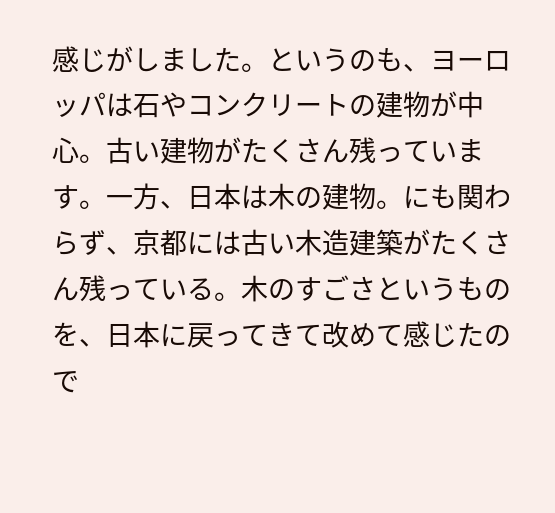感じがしました。というのも、ヨーロッパは石やコンクリートの建物が中心。古い建物がたくさん残っています。一方、日本は木の建物。にも関わらず、京都には古い木造建築がたくさん残っている。木のすごさというものを、日本に戻ってきて改めて感じたので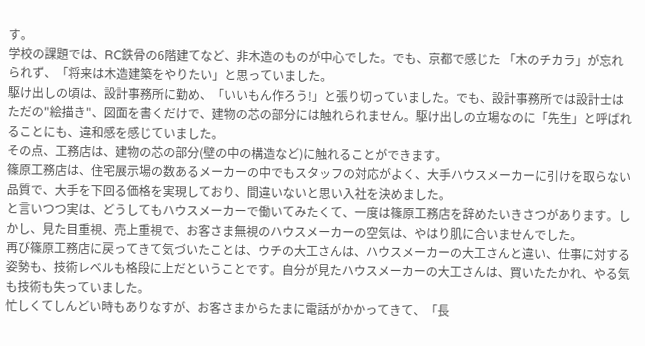す。
学校の課題では、RC鉄骨の6階建てなど、非木造のものが中心でした。でも、京都で感じた 「木のチカラ」が忘れられず、「将来は木造建築をやりたい」と思っていました。
駆け出しの頃は、設計事務所に勤め、「いいもん作ろう!」と張り切っていました。でも、設計事務所では設計士はただの"絵描き"、図面を書くだけで、建物の芯の部分には触れられません。駆け出しの立場なのに「先生」と呼ばれることにも、違和感を感じていました。
その点、工務店は、建物の芯の部分(壁の中の構造など)に触れることができます。
篠原工務店は、住宅展示場の数あるメーカーの中でもスタッフの対応がよく、大手ハウスメーカーに引けを取らない品質で、大手を下回る価格を実現しており、間違いないと思い入社を決めました。
と言いつつ実は、どうしてもハウスメーカーで働いてみたくて、一度は篠原工務店を辞めたいきさつがあります。しかし、見た目重視、売上重視で、お客さま無視のハウスメーカーの空気は、やはり肌に合いませんでした。
再び篠原工務店に戻ってきて気づいたことは、ウチの大工さんは、ハウスメーカーの大工さんと違い、仕事に対する姿勢も、技術レベルも格段に上だということです。自分が見たハウスメーカーの大工さんは、買いたたかれ、やる気も技術も失っていました。
忙しくてしんどい時もありなすが、お客さまからたまに電話がかかってきて、「長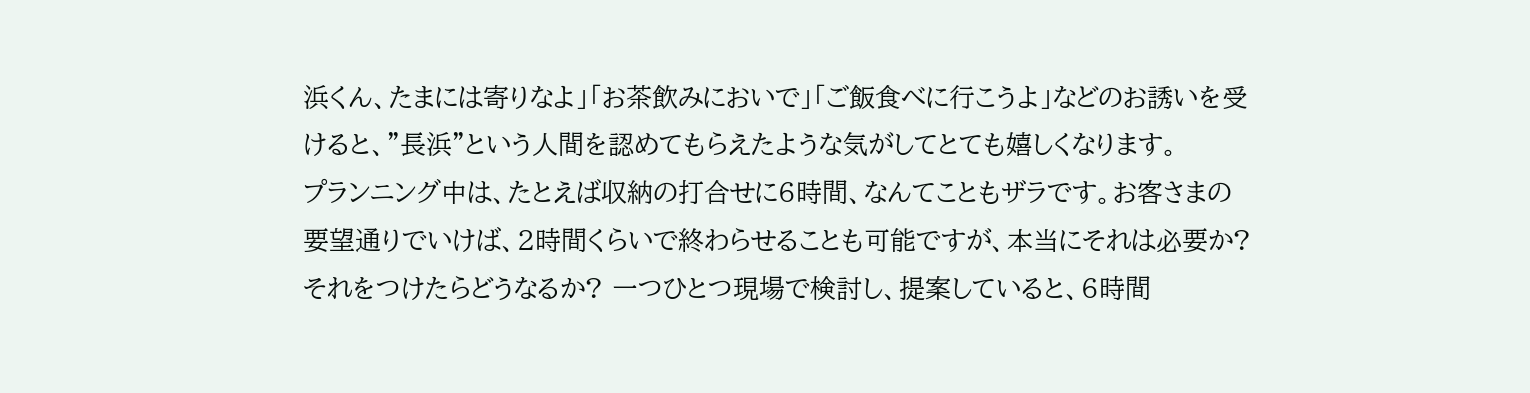浜くん、たまには寄りなよ」「お茶飲みにおいで」「ご飯食べに行こうよ」などのお誘いを受けると、"長浜"という人間を認めてもらえたような気がしてとても嬉しくなります。
プランニング中は、たとえば収納の打合せに6時間、なんてこともザラです。お客さまの要望通りでいけば、2時間くらいで終わらせることも可能ですが、本当にそれは必要か? それをつけたらどうなるか? 一つひとつ現場で検討し、提案していると、6時間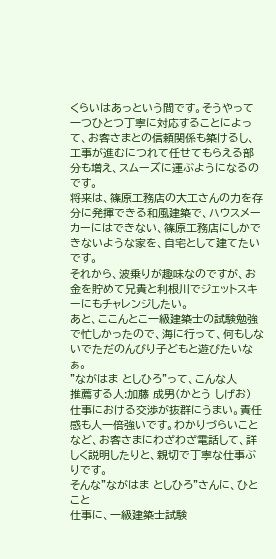くらいはあっという間です。そうやって一つひとつ丁寧に対応することによって、お客さまとの信頼関係も築けるし、工事が進むにつれて任せてもらえる部分も増え、スムーズに運ぶようになるのです。
将来は、篠原工務店の大工さんの力を存分に発揮できる和風建築で、ハウスメーカーにはできない、篠原工務店にしかできないような家を、自宅として建てたいです。
それから、波乗りが趣味なのですが、お金を貯めて兄貴と利根川でジェットスキーにもチャレンジしたい。
あと、ここんとこ一級建築士の試験勉強で忙しかったので、海に行って、何もしないでただのんびり子どもと遊びたいなぁ。
"ながはま としひろ"って、こんな人
推薦する人:加藤 成男(かとう しげお)
仕事における交渉が抜群にうまい。責任感も人一倍強いです。わかりづらいことなど、お客さまにわざわざ電話して、詳しく説明したりと、親切で丁寧な仕事ぶりです。
そんな"ながはま としひろ"さんに、ひとこと
仕事に、一級建築士試験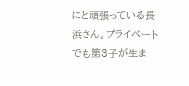にと頑張っている長浜さん。プライベートでも第3子が生ま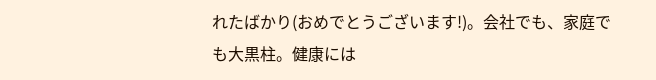れたばかり(おめでとうございます!)。会社でも、家庭でも大黒柱。健康には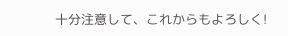十分注意して、これからもよろしく!